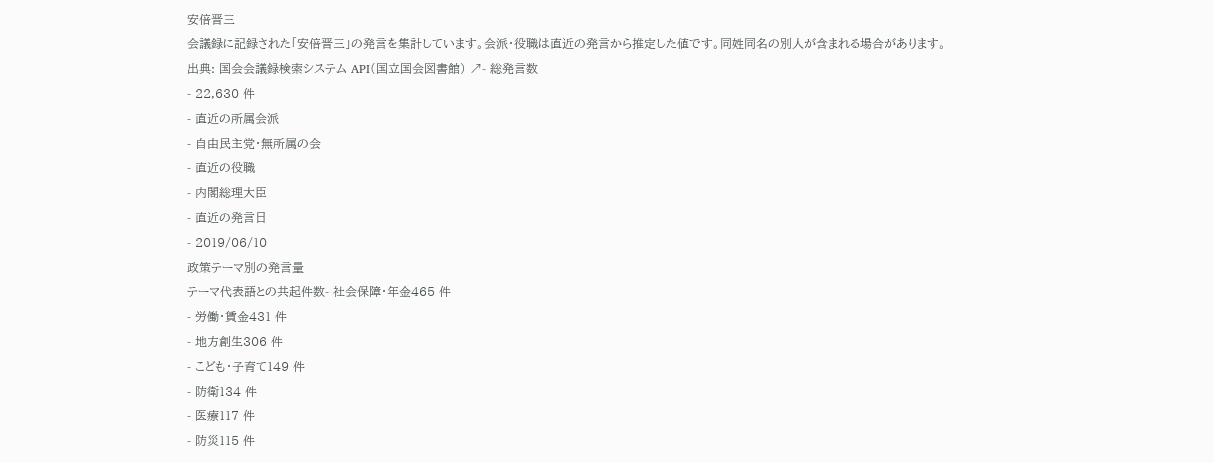安倍晋三
会議録に記録された「安倍晋三」の発言を集計しています。会派・役職は直近の発言から推定した値です。同姓同名の別人が含まれる場合があります。
出典: 国会会議録検索システム API(国立国会図書館) ↗- 総発言数
- 22,630 件
- 直近の所属会派
- 自由民主党・無所属の会
- 直近の役職
- 内閣総理大臣
- 直近の発言日
- 2019/06/10
政策テーマ別の発言量
テーマ代表語との共起件数- 社会保障・年金465 件
- 労働・賃金431 件
- 地方創生306 件
- こども・子育て149 件
- 防衛134 件
- 医療117 件
- 防災115 件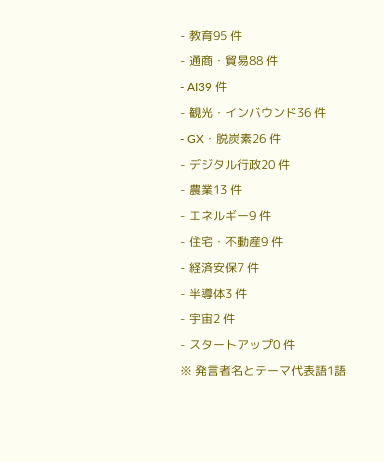- 教育95 件
- 通商・貿易88 件
- AI39 件
- 観光・インバウンド36 件
- GX・脱炭素26 件
- デジタル行政20 件
- 農業13 件
- エネルギー9 件
- 住宅・不動産9 件
- 経済安保7 件
- 半導体3 件
- 宇宙2 件
- スタートアップ0 件
※ 発言者名とテーマ代表語1語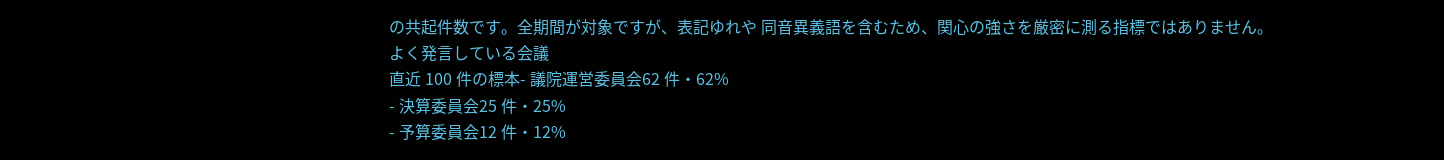の共起件数です。全期間が対象ですが、表記ゆれや 同音異義語を含むため、関心の強さを厳密に測る指標ではありません。
よく発言している会議
直近 100 件の標本- 議院運営委員会62 件・62%
- 決算委員会25 件・25%
- 予算委員会12 件・12%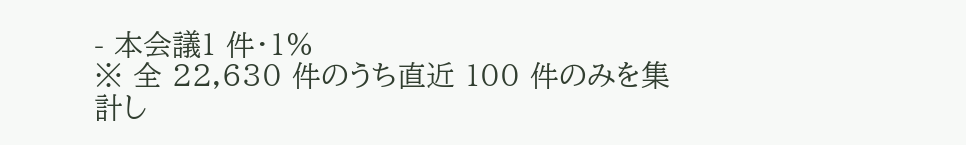- 本会議1 件・1%
※ 全 22,630 件のうち直近 100 件のみを集計し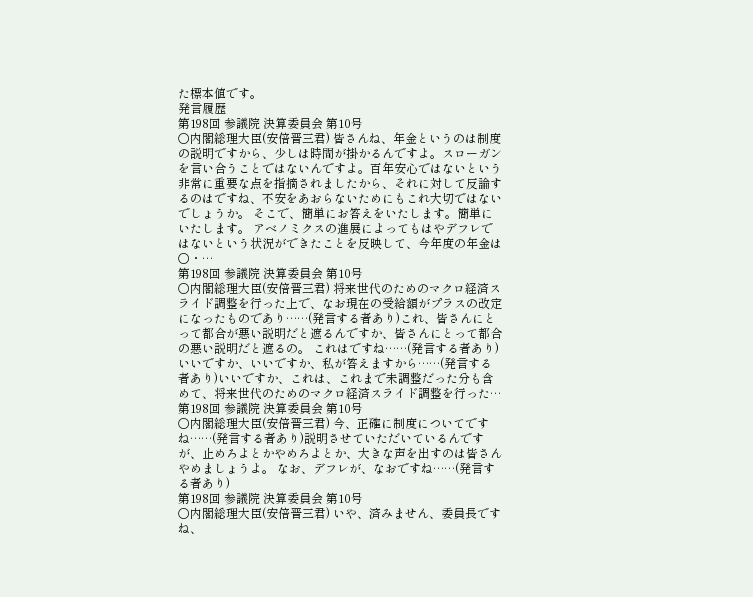た標本値です。
発言履歴
第198回 参議院 決算委員会 第10号
○内閣総理大臣(安倍晋三君) 皆さんね、年金というのは制度の説明ですから、少しは時間が掛かるんですよ。スローガンを言い合うことではないんですよ。百年安心ではないという非常に重要な点を指摘されましたから、それに対して反論するのはですね、不安をあおらないためにもこれ大切ではないでしょうか。 そこで、簡単にお答えをいたします。簡単にいたします。 アベノミクスの進展によってもはやデフレではないという状況ができたことを反映して、今年度の年金は〇・…
第198回 参議院 決算委員会 第10号
○内閣総理大臣(安倍晋三君) 将来世代のためのマクロ経済スライド調整を行った上で、なお現在の受給額がプラスの改定になったものであり……(発言する者あり)これ、皆さんにとって都合が悪い説明だと遮るんですか、皆さんにとって都合の悪い説明だと遮るの。 これはですね……(発言する者あり)いいですか、いいですか、私が答えますから……(発言する者あり)いいですか、これは、これまで未調整だった分も含めて、将来世代のためのマクロ経済スライド調整を行った…
第198回 参議院 決算委員会 第10号
○内閣総理大臣(安倍晋三君) 今、正確に制度についてですね……(発言する者あり)説明させていただいているんですが、止めろよとかやめろよとか、大きな声を出すのは皆さんやめましょうよ。 なお、デフレが、なおですね……(発言する者あり)
第198回 参議院 決算委員会 第10号
○内閣総理大臣(安倍晋三君) いや、済みません、委員長ですね、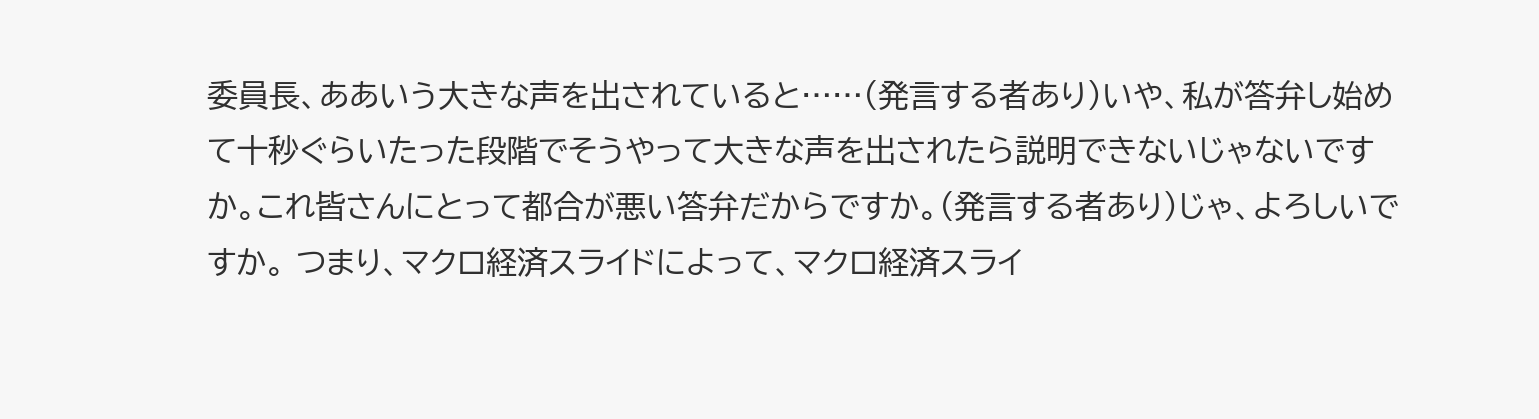委員長、ああいう大きな声を出されていると……(発言する者あり)いや、私が答弁し始めて十秒ぐらいたった段階でそうやって大きな声を出されたら説明できないじゃないですか。これ皆さんにとって都合が悪い答弁だからですか。(発言する者あり)じゃ、よろしいですか。 つまり、マクロ経済スライドによって、マクロ経済スライ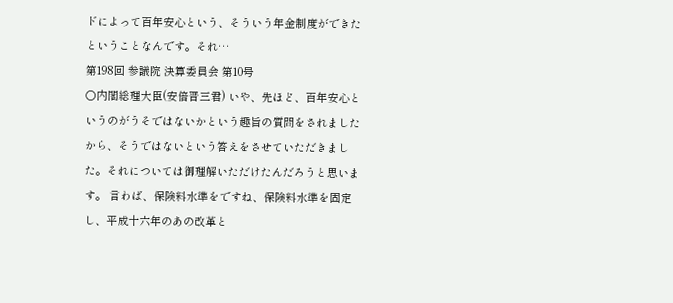ドによって百年安心という、そういう年金制度ができたということなんです。それ…
第198回 参議院 決算委員会 第10号
○内閣総理大臣(安倍晋三君) いや、先ほど、百年安心というのがうそではないかという趣旨の質問をされましたから、そうではないという答えをさせていただきました。それについては御理解いただけたんだろうと思います。 言わば、保険料水準をですね、保険料水準を固定し、平成十六年のあの改革と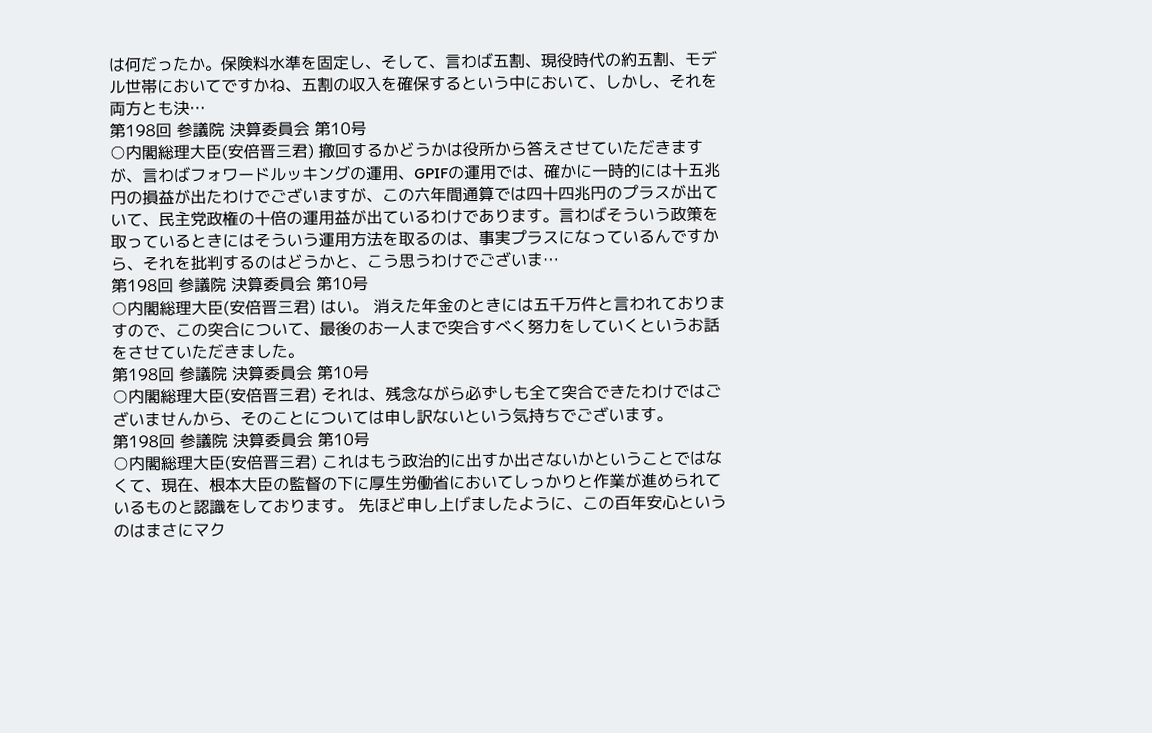は何だったか。保険料水準を固定し、そして、言わば五割、現役時代の約五割、モデル世帯においてですかね、五割の収入を確保するという中において、しかし、それを両方とも決…
第198回 参議院 決算委員会 第10号
○内閣総理大臣(安倍晋三君) 撤回するかどうかは役所から答えさせていただきますが、言わばフォワードルッキングの運用、GPIFの運用では、確かに一時的には十五兆円の損益が出たわけでございますが、この六年間通算では四十四兆円のプラスが出ていて、民主党政権の十倍の運用益が出ているわけであります。言わばそういう政策を取っているときにはそういう運用方法を取るのは、事実プラスになっているんですから、それを批判するのはどうかと、こう思うわけでございま…
第198回 参議院 決算委員会 第10号
○内閣総理大臣(安倍晋三君) はい。 消えた年金のときには五千万件と言われておりますので、この突合について、最後のお一人まで突合すべく努力をしていくというお話をさせていただきました。
第198回 参議院 決算委員会 第10号
○内閣総理大臣(安倍晋三君) それは、残念ながら必ずしも全て突合できたわけではございませんから、そのことについては申し訳ないという気持ちでございます。
第198回 参議院 決算委員会 第10号
○内閣総理大臣(安倍晋三君) これはもう政治的に出すか出さないかということではなくて、現在、根本大臣の監督の下に厚生労働省においてしっかりと作業が進められているものと認識をしております。 先ほど申し上げましたように、この百年安心というのはまさにマク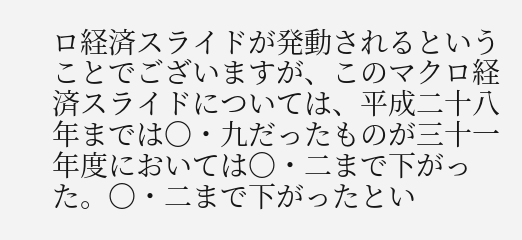ロ経済スライドが発動されるということでございますが、このマクロ経済スライドについては、平成二十八年までは〇・九だったものが三十一年度においては〇・二まで下がった。〇・二まで下がったとい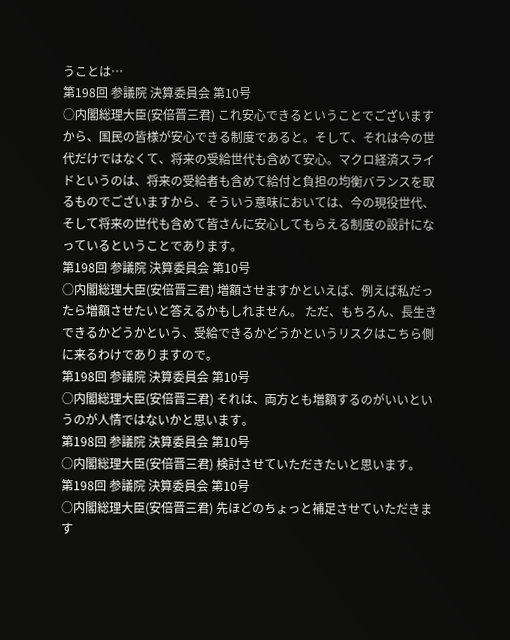うことは…
第198回 参議院 決算委員会 第10号
○内閣総理大臣(安倍晋三君) これ安心できるということでございますから、国民の皆様が安心できる制度であると。そして、それは今の世代だけではなくて、将来の受給世代も含めて安心。マクロ経済スライドというのは、将来の受給者も含めて給付と負担の均衡バランスを取るものでございますから、そういう意味においては、今の現役世代、そして将来の世代も含めて皆さんに安心してもらえる制度の設計になっているということであります。
第198回 参議院 決算委員会 第10号
○内閣総理大臣(安倍晋三君) 増額させますかといえば、例えば私だったら増額させたいと答えるかもしれません。 ただ、もちろん、長生きできるかどうかという、受給できるかどうかというリスクはこちら側に来るわけでありますので。
第198回 参議院 決算委員会 第10号
○内閣総理大臣(安倍晋三君) それは、両方とも増額するのがいいというのが人情ではないかと思います。
第198回 参議院 決算委員会 第10号
○内閣総理大臣(安倍晋三君) 検討させていただきたいと思います。
第198回 参議院 決算委員会 第10号
○内閣総理大臣(安倍晋三君) 先ほどのちょっと補足させていただきます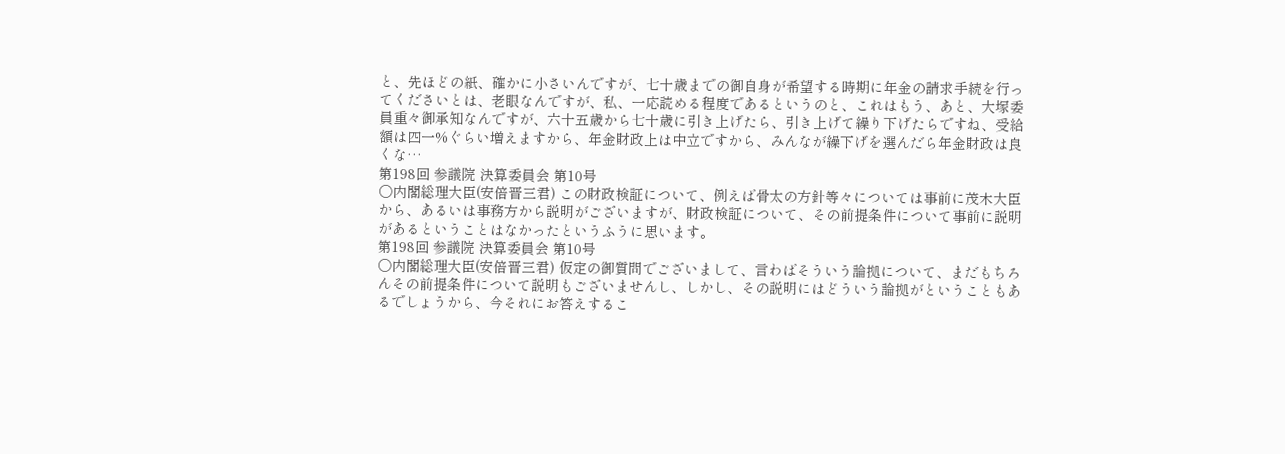と、先ほどの紙、確かに小さいんですが、七十歳までの御自身が希望する時期に年金の請求手続を行ってくださいとは、老眼なんですが、私、一応読める程度であるというのと、これはもう、あと、大塚委員重々御承知なんですが、六十五歳から七十歳に引き上げたら、引き上げて繰り下げたらですね、受給額は四一%ぐらい増えますから、年金財政上は中立ですから、みんなが繰下げを選んだら年金財政は良くな…
第198回 参議院 決算委員会 第10号
○内閣総理大臣(安倍晋三君) この財政検証について、例えば骨太の方針等々については事前に茂木大臣から、あるいは事務方から説明がございますが、財政検証について、その前提条件について事前に説明があるということはなかったというふうに思います。
第198回 参議院 決算委員会 第10号
○内閣総理大臣(安倍晋三君) 仮定の御質問でございまして、言わばそういう論拠について、まだもちろんその前提条件について説明もございませんし、しかし、その説明にはどういう論拠がということもあるでしょうから、今それにお答えするこ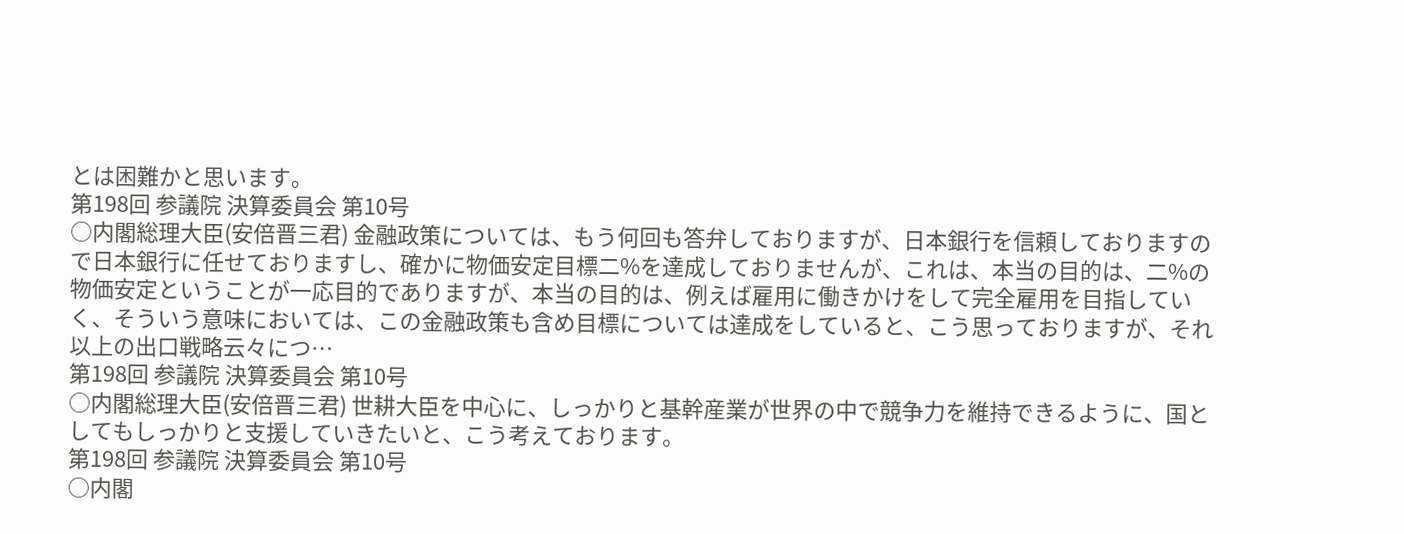とは困難かと思います。
第198回 参議院 決算委員会 第10号
○内閣総理大臣(安倍晋三君) 金融政策については、もう何回も答弁しておりますが、日本銀行を信頼しておりますので日本銀行に任せておりますし、確かに物価安定目標二%を達成しておりませんが、これは、本当の目的は、二%の物価安定ということが一応目的でありますが、本当の目的は、例えば雇用に働きかけをして完全雇用を目指していく、そういう意味においては、この金融政策も含め目標については達成をしていると、こう思っておりますが、それ以上の出口戦略云々につ…
第198回 参議院 決算委員会 第10号
○内閣総理大臣(安倍晋三君) 世耕大臣を中心に、しっかりと基幹産業が世界の中で競争力を維持できるように、国としてもしっかりと支援していきたいと、こう考えております。
第198回 参議院 決算委員会 第10号
○内閣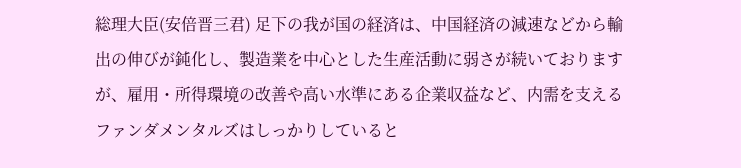総理大臣(安倍晋三君) 足下の我が国の経済は、中国経済の減速などから輸出の伸びが鈍化し、製造業を中心とした生産活動に弱さが続いておりますが、雇用・所得環境の改善や高い水準にある企業収益など、内需を支えるファンダメンタルズはしっかりしていると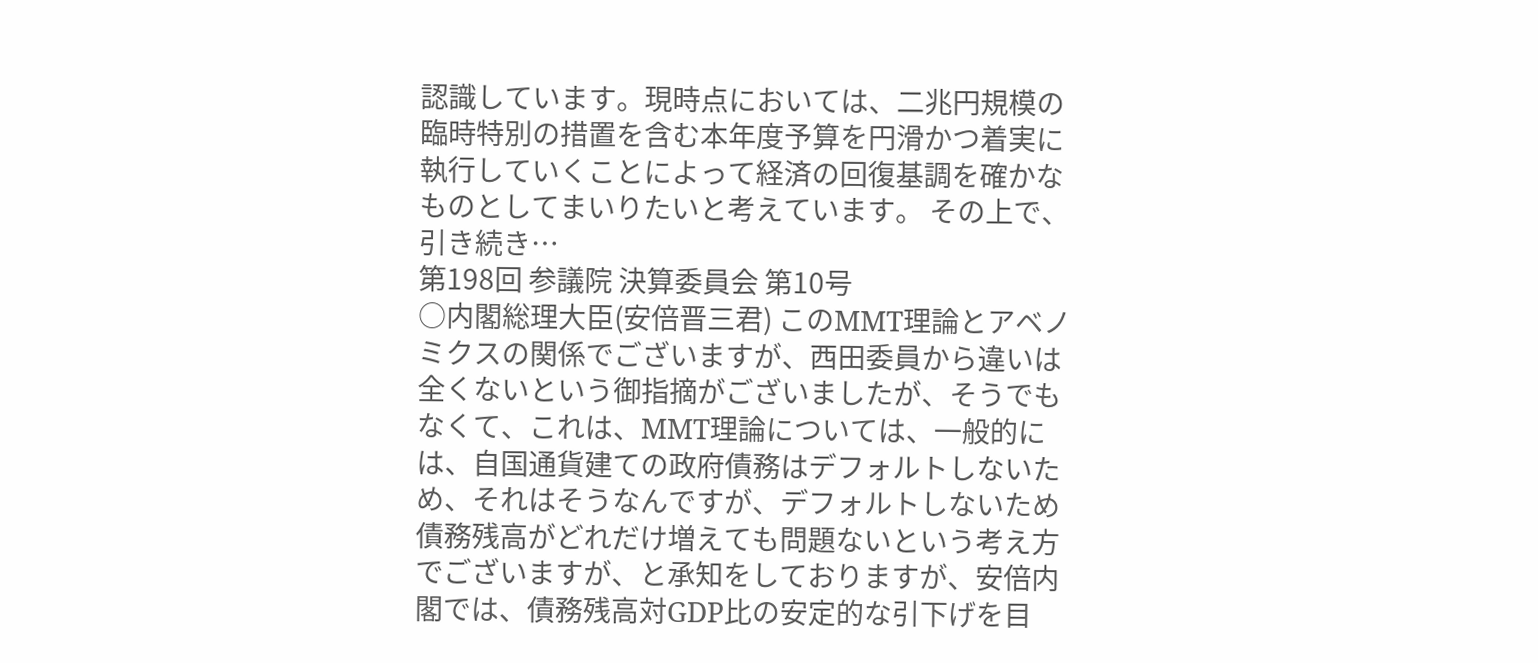認識しています。現時点においては、二兆円規模の臨時特別の措置を含む本年度予算を円滑かつ着実に執行していくことによって経済の回復基調を確かなものとしてまいりたいと考えています。 その上で、引き続き…
第198回 参議院 決算委員会 第10号
○内閣総理大臣(安倍晋三君) このMMT理論とアベノミクスの関係でございますが、西田委員から違いは全くないという御指摘がございましたが、そうでもなくて、これは、MMT理論については、一般的には、自国通貨建ての政府債務はデフォルトしないため、それはそうなんですが、デフォルトしないため債務残高がどれだけ増えても問題ないという考え方でございますが、と承知をしておりますが、安倍内閣では、債務残高対GDP比の安定的な引下げを目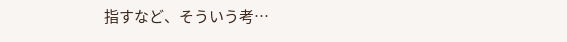指すなど、そういう考…